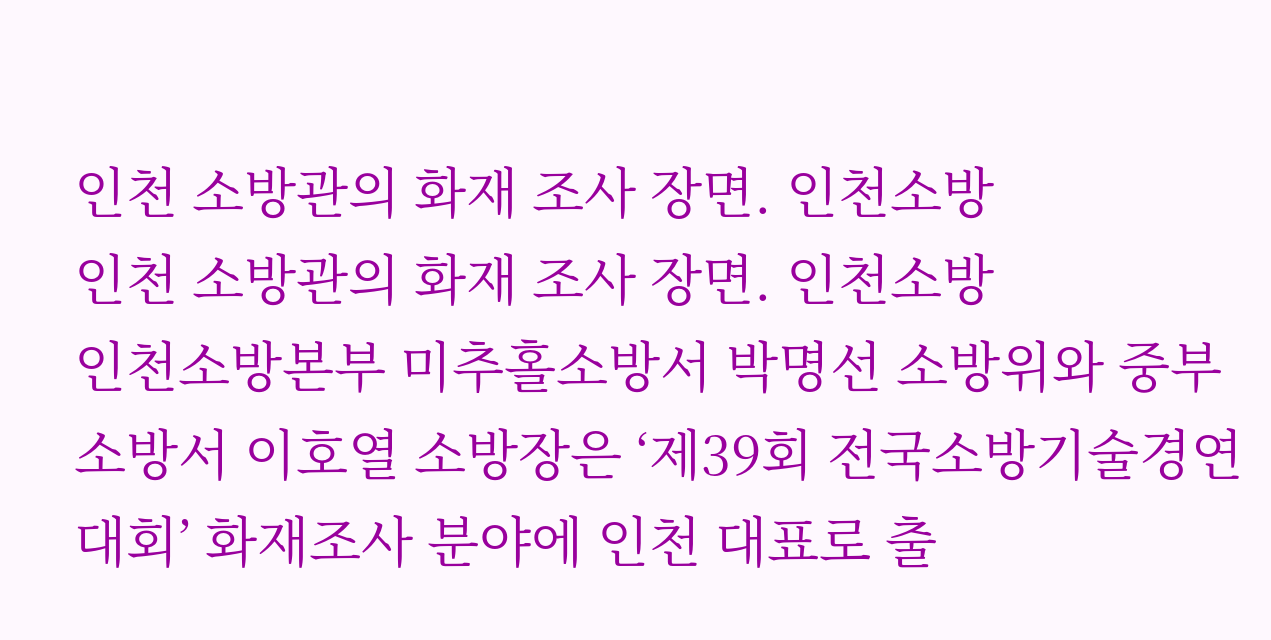인천 소방관의 화재 조사 장면. 인천소방
인천 소방관의 화재 조사 장면. 인천소방
인천소방본부 미추홀소방서 박명선 소방위와 중부소방서 이호열 소방장은 ‘제39회 전국소방기술경연대회’ 화재조사 분야에 인천 대표로 출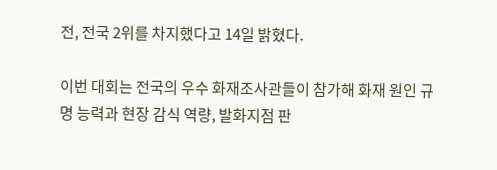전, 전국 2위를 차지했다고 14일 밝혔다.

이번 대회는 전국의 우수 화재조사관들이 참가해 화재 원인 규명 능력과 현장 감식 역량, 발화지점 판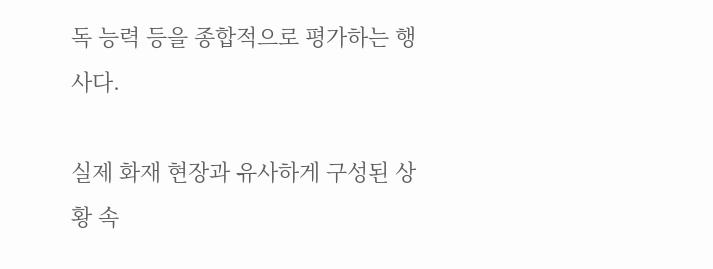독 능력 등을 종합적으로 평가하는 행사다.

실제 화재 현장과 유사하게 구성된 상황 속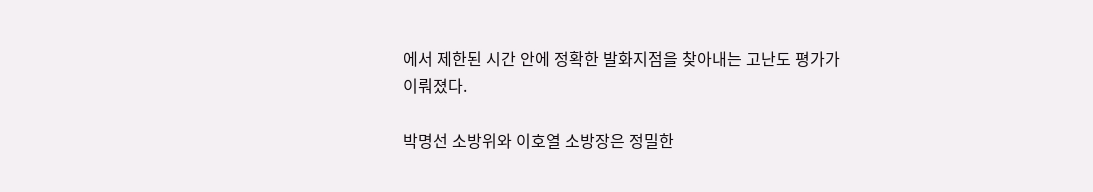에서 제한된 시간 안에 정확한 발화지점을 찾아내는 고난도 평가가 이뤄졌다.

박명선 소방위와 이호열 소방장은 정밀한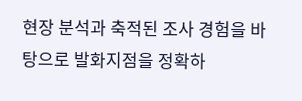현장 분석과 축적된 조사 경험을 바탕으로 발화지점을 정확하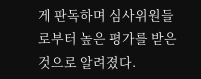게 판독하며 심사위원들로부터 높은 평가를 받은 것으로 알려졌다.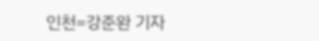인천=강준완 기자